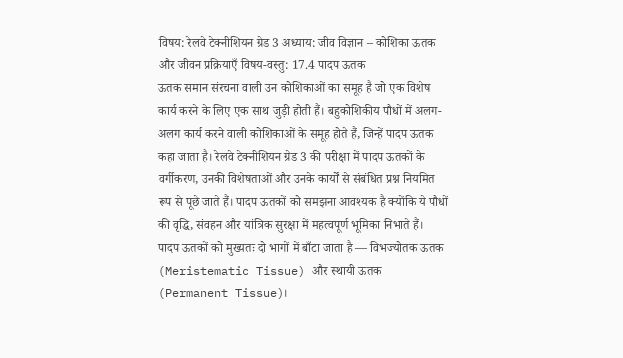विषय: रेलवे टेक्नीशियन ग्रेड 3 अध्याय: जीव विज्ञान – कोशिका ऊतक और जीवन प्रक्रियाएँ विषय-वस्तु: 17.4 पादप ऊतक
ऊतक समान संरचना वाली उन कोशिकाओं का समूह है जो एक विशेष कार्य करने के लिए एक साथ जुड़ी होती हैं। बहुकोशिकीय पौधों में अलग-अलग कार्य करने वाली कोशिकाओं के समूह होते हैं, जिन्हें पादप ऊतक कहा जाता है। रेलवे टेक्नीशियन ग्रेड 3 की परीक्षा में पादप ऊतकों के वर्गीकरण, उनकी विशेषताओं और उनके कार्यों से संबंधित प्रश्न नियमित रूप से पूछे जाते हैं। पादप ऊतकों को समझना आवश्यक है क्योंकि ये पौधों की वृद्धि, संवहन और यांत्रिक सुरक्षा में महत्वपूर्ण भूमिका निभाते हैं।
पादप ऊतकों को मुख्यतः दो भागों में बाँटा जाता है — विभज्योतक ऊतक (Meristematic Tissue) और स्थायी ऊतक (Permanent Tissue)।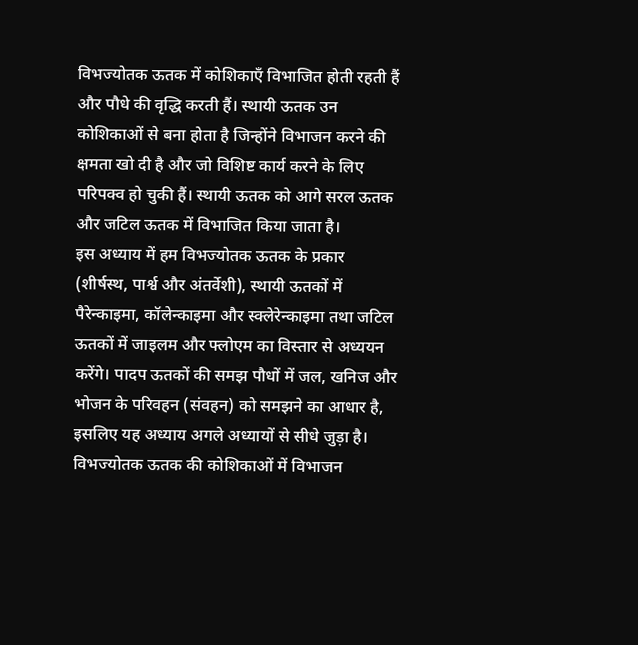विभज्योतक ऊतक में कोशिकाएँ विभाजित होती रहती हैं और पौधे की वृद्धि करती हैं। स्थायी ऊतक उन कोशिकाओं से बना होता है जिन्होंने विभाजन करने की क्षमता खो दी है और जो विशिष्ट कार्य करने के लिए परिपक्व हो चुकी हैं। स्थायी ऊतक को आगे सरल ऊतक और जटिल ऊतक में विभाजित किया जाता है।
इस अध्याय में हम विभज्योतक ऊतक के प्रकार (शीर्षस्थ, पार्श्व और अंतर्वेशी), स्थायी ऊतकों में पैरेन्काइमा, कॉलेन्काइमा और स्क्लेरेन्काइमा तथा जटिल ऊतकों में जाइलम और फ्लोएम का विस्तार से अध्ययन करेंगे। पादप ऊतकों की समझ पौधों में जल, खनिज और भोजन के परिवहन (संवहन) को समझने का आधार है, इसलिए यह अध्याय अगले अध्यायों से सीधे जुड़ा है।
विभज्योतक ऊतक की कोशिकाओं में विभाजन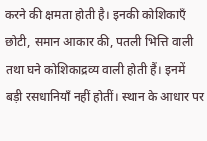करने की क्षमता होती है। इनकी कोशिकाएँ छोटी, समान आकार की, पतली भित्ति वाली तथा घने कोशिकाद्रव्य वाली होती हैं। इनमें बड़ी रसधानियाँ नहीं होतीं। स्थान के आधार पर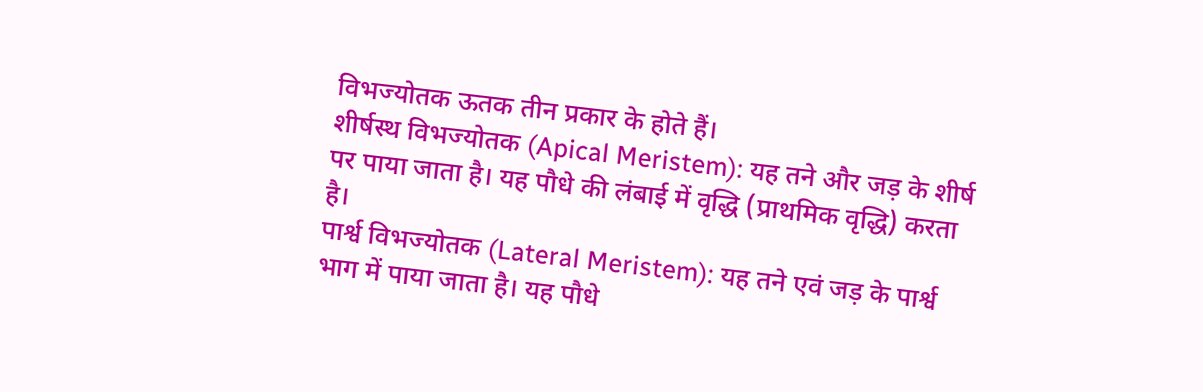विभज्योतक ऊतक तीन प्रकार के होते हैं।
शीर्षस्थ विभज्योतक (Apical Meristem): यह तने और जड़ के शीर्ष पर पाया जाता है। यह पौधे की लंबाई में वृद्धि (प्राथमिक वृद्धि) करता है।
पार्श्व विभज्योतक (Lateral Meristem): यह तने एवं जड़ के पार्श्व भाग में पाया जाता है। यह पौधे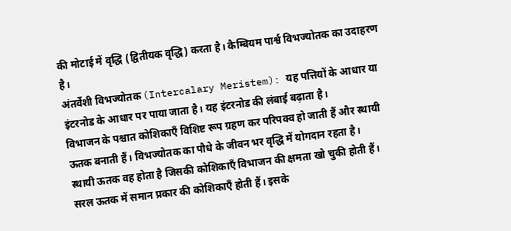की मोटाई में वृद्धि (द्वितीयक वृद्धि) करता है। कैम्बियम पार्श्व विभज्योतक का उदाहरण है।
अंतर्वेशी विभज्योतक (Intercalary Meristem): यह पत्तियों के आधार या इंटरनोड के आधार पर पाया जाता है। यह इंटरनोड की लंबाई बढ़ाता है।
विभाजन के पश्चात कोशिकाएँ विशिष्ट रूप ग्रहण कर परिपक्व हो जाती हैं और स्थायी ऊतक बनाती हैं। विभज्योतक का पौधे के जीवन भर वृद्धि में योगदान रहता है।
स्थायी ऊतक वह होता है जिसकी कोशिकाएँ विभाजन की क्षमता खो चुकी होती हैं। सरल ऊतक में समान प्रकार की कोशिकाएँ होती हैं। इसके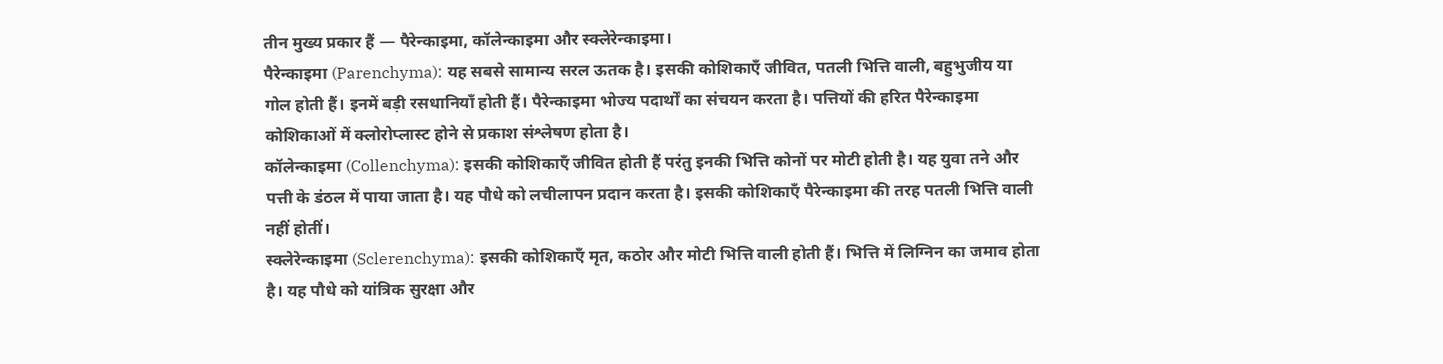तीन मुख्य प्रकार हैं — पैरेन्काइमा, कॉलेन्काइमा और स्क्लेरेन्काइमा।
पैरेन्काइमा (Parenchyma): यह सबसे सामान्य सरल ऊतक है। इसकी कोशिकाएँ जीवित, पतली भित्ति वाली, बहुभुजीय या गोल होती हैं। इनमें बड़ी रसधानियाँ होती हैं। पैरेन्काइमा भोज्य पदार्थों का संचयन करता है। पत्तियों की हरित पैरेन्काइमा कोशिकाओं में क्लोरोप्लास्ट होने से प्रकाश संश्लेषण होता है।
कॉलेन्काइमा (Collenchyma): इसकी कोशिकाएँ जीवित होती हैं परंतु इनकी भित्ति कोनों पर मोटी होती है। यह युवा तने और पत्ती के डंठल में पाया जाता है। यह पौधे को लचीलापन प्रदान करता है। इसकी कोशिकाएँ पैरेन्काइमा की तरह पतली भित्ति वाली नहीं होतीं।
स्क्लेरेन्काइमा (Sclerenchyma): इसकी कोशिकाएँ मृत, कठोर और मोटी भित्ति वाली होती हैं। भित्ति में लिग्निन का जमाव होता है। यह पौधे को यांत्रिक सुरक्षा और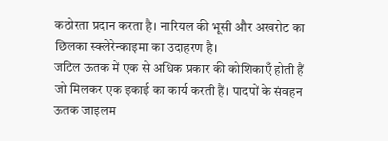कठोरता प्रदान करता है। नारियल की भूसी और अखरोट का छिलका स्क्लेरेन्काइमा का उदाहरण है।
जटिल ऊतक में एक से अधिक प्रकार की कोशिकाएँ होती हैं जो मिलकर एक इकाई का कार्य करती हैं। पादपों के संवहन ऊतक जाइलम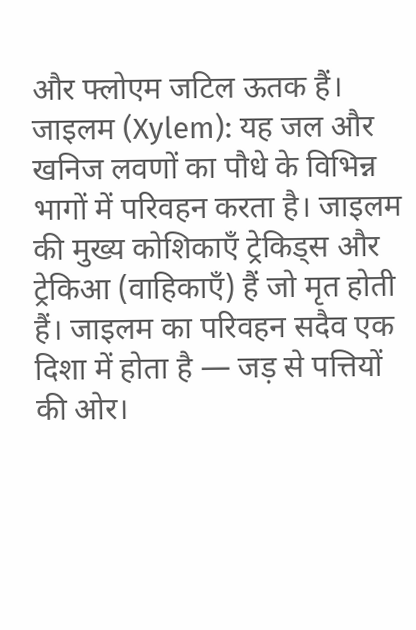और फ्लोएम जटिल ऊतक हैं।
जाइलम (Xylem): यह जल और खनिज लवणों का पौधे के विभिन्न भागों में परिवहन करता है। जाइलम की मुख्य कोशिकाएँ ट्रेकिड्स और ट्रेकिआ (वाहिकाएँ) हैं जो मृत होती हैं। जाइलम का परिवहन सदैव एक दिशा में होता है — जड़ से पत्तियों की ओर।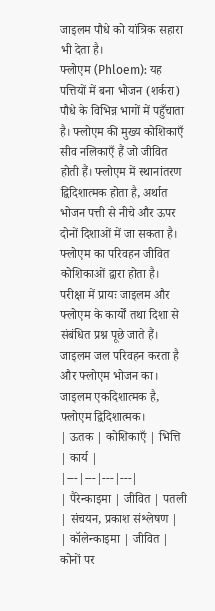जाइलम पौधे को यांत्रिक सहारा भी देता है।
फ्लोएम (Phloem): यह पत्तियों में बना भोजन (शर्करा) पौधे के विभिन्न भागों में पहुँचाता है। फ्लोएम की मुख्य कोशिकाएँ सीव नलिकाएँ हैं जो जीवित होती हैं। फ्लोएम में स्थानांतरण द्विदिशात्मक होता है, अर्थात भोजन पत्ती से नीचे और ऊपर दोनों दिशाओं में जा सकता है। फ्लोएम का परिवहन जीवित कोशिकाओं द्वारा होता है।
परीक्षा में प्रायः जाइलम और फ्लोएम के कार्यों तथा दिशा से संबंधित प्रश्न पूछे जाते हैं। जाइलम जल परिवहन करता है और फ्लोएम भोजन का। जाइलम एकदिशात्मक है, फ्लोएम द्विदिशात्मक।
| ऊतक | कोशिकाएँ | भित्ति | कार्य |
|---|---|---|---|
| पैरेन्काइमा | जीवित | पतली | संचयन, प्रकाश संश्लेषण |
| कॉलेन्काइमा | जीवित | कोनों पर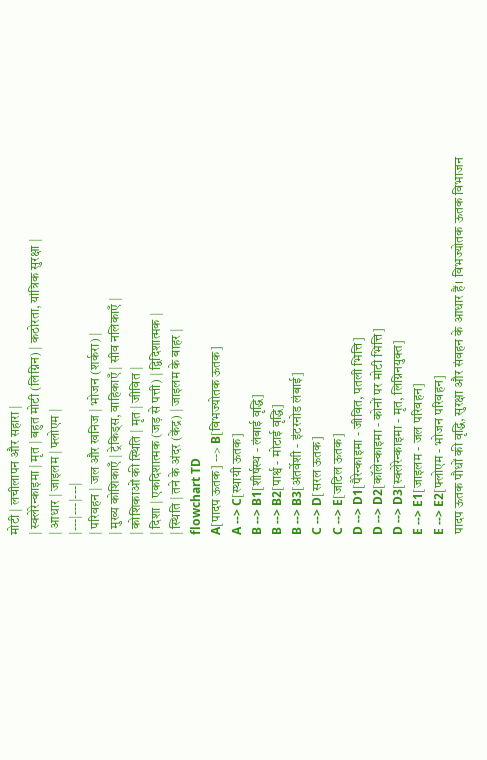मोटी | लचीलापन और सहारा |
| स्क्लेरेन्काइमा | मृत | बहुत मोटी (लिग्निन) | कठोरता, यांत्रिक सुरक्षा |
| आधार | जाइलम | फ्लोएम |
|---|---|---|
| परिवहन | जल और खनिज | भोजन (शर्करा) |
| मुख्य कोशिकाएँ | ट्रेकिड्स, वाहिकाएँ | सीव नलिकाएँ |
| कोशिकाओं की स्थिति | मृत | जीवित |
| दिशा | एकदिशात्मक (जड़ से पत्ती) | द्विदिशात्मक |
| स्थिति | तने के अंदर (केंद्र) | जाइलम के बाहर |
flowchart TD
A[पादप ऊतक] --> B[विभज्योतक ऊतक]
A --> C[स्थायी ऊतक]
B --> B1[शीर्षस्थ - लंबाई वृद्धि]
B --> B2[पार्श्व - मोटाई वृद्धि]
B --> B3[अंतर्वेशी - इंटरनोड लंबाई]
C --> D[सरल ऊतक]
C --> E[जटिल ऊतक]
D --> D1[पैरेन्काइमा - जीवित, पतली भित्ति]
D --> D2[कॉलेन्काइमा - कोनों पर मोटी भित्ति]
D --> D3[स्क्लेरेन्काइमा - मृत, लिग्निनयुक्त]
E --> E1[जाइलम - जल परिवहन]
E --> E2[फ्लोएम - भोजन परिवहन]
पादप ऊतक पौधों की वृद्धि, सुरक्षा और संवहन के आधार हैं। विभज्योतक ऊतक विभाजन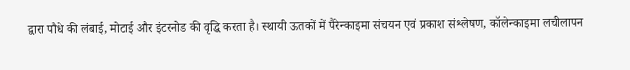द्वारा पौधे की लंबाई, मोटाई और इंटरनोड की वृद्धि करता है। स्थायी ऊतकों में पैरेन्काइमा संचयन एवं प्रकाश संश्लेषण, कॉलेन्काइमा लचीलापन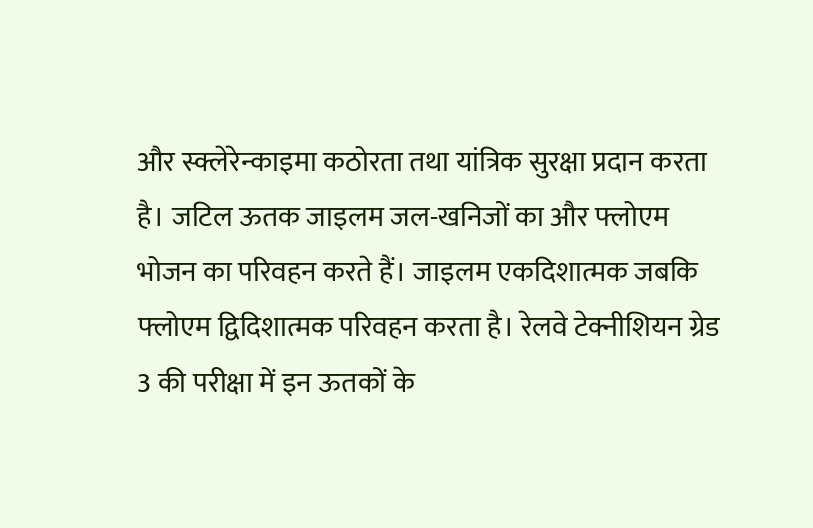और स्क्लेरेन्काइमा कठोरता तथा यांत्रिक सुरक्षा प्रदान करता है। जटिल ऊतक जाइलम जल-खनिजों का और फ्लोएम भोजन का परिवहन करते हैं। जाइलम एकदिशात्मक जबकि फ्लोएम द्विदिशात्मक परिवहन करता है। रेलवे टेक्नीशियन ग्रेड 3 की परीक्षा में इन ऊतकों के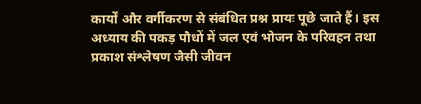कार्यों और वर्गीकरण से संबंधित प्रश्न प्रायः पूछे जाते हैं। इस अध्याय की पकड़ पौधों में जल एवं भोजन के परिवहन तथा प्रकाश संश्लेषण जैसी जीवन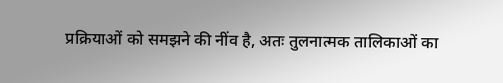प्रक्रियाओं को समझने की नींव है, अतः तुलनात्मक तालिकाओं का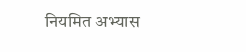नियमित अभ्यास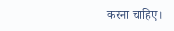करना चाहिए।